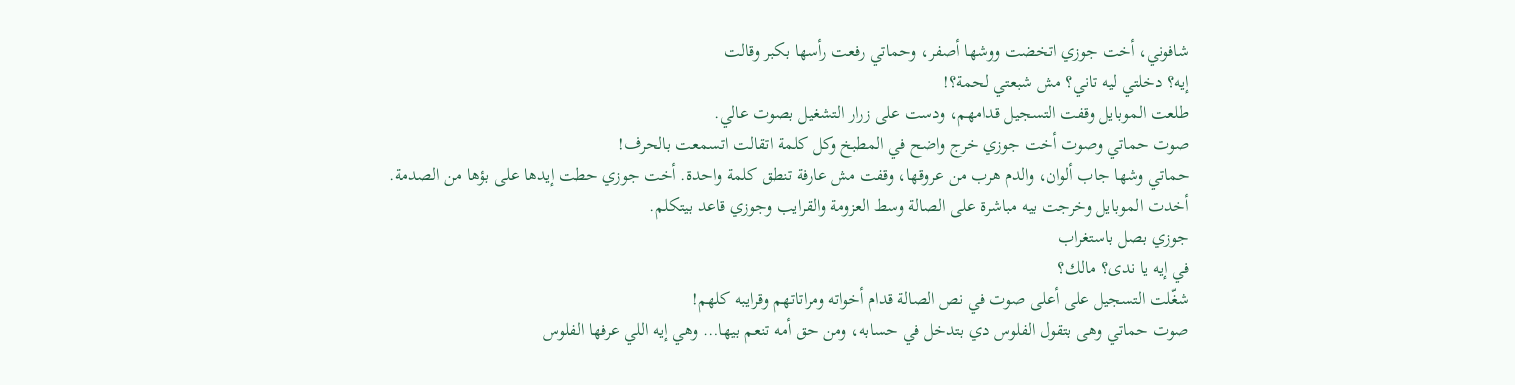شافوني، أخت جوزي اتخضت ووشها أصفر، وحماتي رفعت رأسها بكبر وقالت
إيه؟ دخلتي ليه تاني؟ مش شبعتي لحمة؟!
طلعت الموبايل وقفت التسجيل قدامهم، ودست على زرار التشغيل بصوت عالي.
صوت حماتي وصوت أخت جوزي خرج واضح في المطبخ وكل كلمة اتقالت اتسمعت بالحرف!
حماتي وشها جاب ألوان، والدم هرب من عروقها، وقفت مش عارفة تنطق كلمة واحدة. أخت جوزي حطت إيدها على بؤها من الصدمة.
أخدت الموبايل وخرجت بيه مباشرة على الصالة وسط العزومة والقرايب وجوزي قاعد بيتكلم.
جوزي بصل باستغراب
في إيه يا ندى؟ مالك؟
شغّلت التسجيل على أعلى صوت في نص الصالة قدام أخواته ومراتاتهم وقرايبه كلهم!
صوت حماتي وهى بتقول الفلوس دي بتدخل في حسابه، ومن حق أمه تنعم بيها… وهي إيه اللي عرفها الفلوس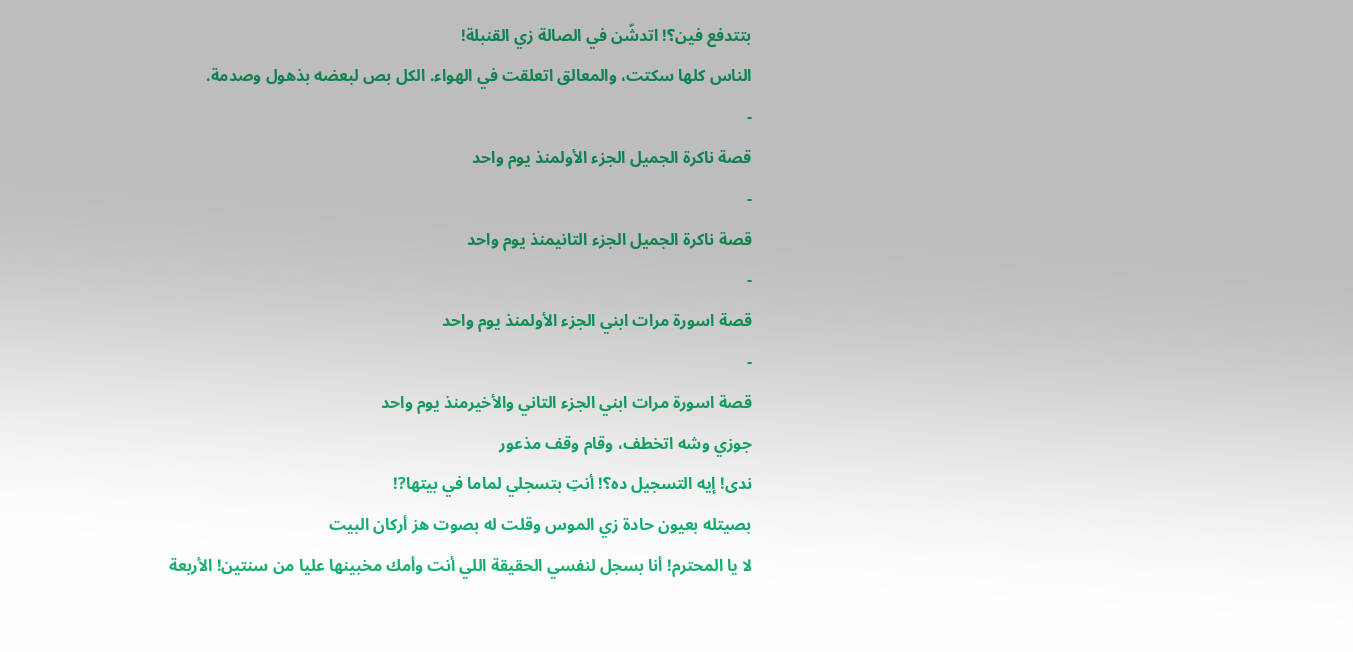بتتدفع فين؟! اتدشّن في الصالة زي القنبلة!
الناس كلها سكتت، والمعالق اتعلقت في الهواء. الكل بص لبعضه بذهول وصدمة.
-
قصة ناكرة الجميل الجزء الأولمنذ يوم واحد
-
قصة ناكرة الجميل الجزء التانيمنذ يوم واحد
-
قصة اسورة مرات ابني الجزء الأولمنذ يوم واحد
-
قصة اسورة مرات ابني الجزء التاني والأخيرمنذ يوم واحد
جوزي وشه اتخطف، وقام وقف مذعور
ندى! إيه التسجيل ده؟! أنتِ بتسجلي لماما في بيتها?!
بصيتله بعيون حادة زي الموس وقلت له بصوت هز أركان البيت
لا يا المحترم! أنا بسجل لنفسي الحقيقة اللي أنت وأمك مخبينها عليا من سنتين! الأربعة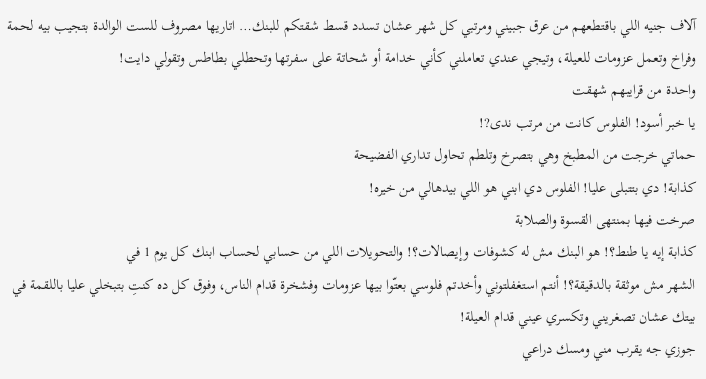آلاف جنيه اللي باقتطعهم من عرق جبيني ومرتبي كل شهر عشان تسدد قسط شقتكم للبنك… اتاريها مصروف للست الوالدة بتجيب بيه لحمة وفراخ وتعمل عزومات للعيلة، وتيجي عندي تعاملني كأني خدامة أو شحاتة على سفرتها وتحطلي بطاطس وتقولي دايت!
واحدة من قرايبهم شهقت
يا خبر أسود! الفلوس كانت من مرتب ندى?!
حماتي خرجت من المطبخ وهي بتصرخ وتلطم تحاول تداري الفضيحة
كذابة! دي بتتبلى عليا! الفلوس دي ابني هو اللي بيدهالي من خيره!
صرخت فيها بمنتهى القسوة والصلابة
كذابة إيه يا طنط؟! هو البنك مش له كشوفات وإيصالات؟! والتحويلات اللي من حسابي لحساب ابنك كل يوم 1 في
الشهر مش موثقة بالدقيقة؟! أنتم استغفلتوني وأخدتم فلوسي بعتّوا بيها عزومات وفشخرة قدام الناس، وفوق كل ده كنتِ بتبخلي عليا باللقمة في بيتك عشان تصغريني وتكسري عيني قدام العيلة!
جوزي جه يقرب مني ومسك دراعي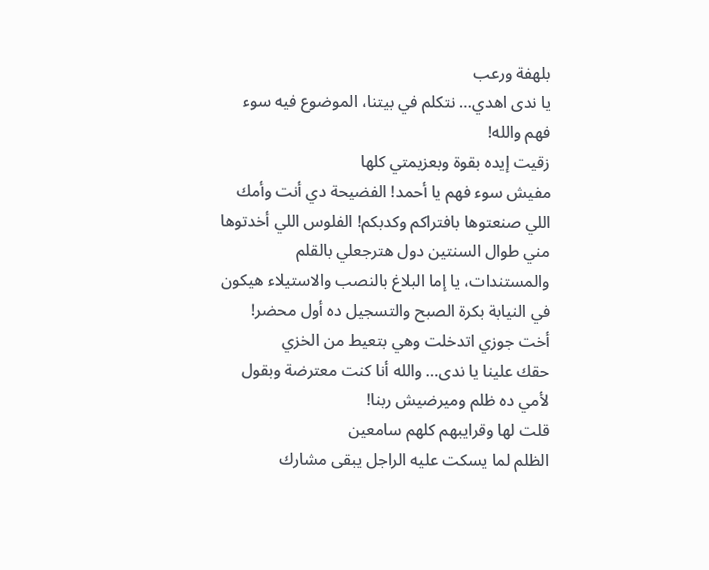بلهفة ورعب
يا ندى اهدي… نتكلم في بيتنا، الموضوع فيه سوء فهم والله!
زقيت إيده بقوة وبعزيمتي كلها
مفيش سوء فهم يا أحمد! الفضيحة دي أنت وأمك اللي صنعتوها بافتراكم وكدبكم! الفلوس اللي أخدتوها مني طوال السنتين دول هترجعلي بالقلم والمستندات، يا إما البلاغ بالنصب والاستيلاء هيكون في النيابة بكرة الصبح والتسجيل ده أول محضر!
أخت جوزي اتدخلت وهي بتعيط من الخزي
حقك علينا يا ندى… والله أنا كنت معترضة وبقول لأمي ده ظلم وميرضيش ربنا!
قلت لها وقرايبهم كلهم سامعين
الظلم لما يسكت عليه الراجل يبقى مشارك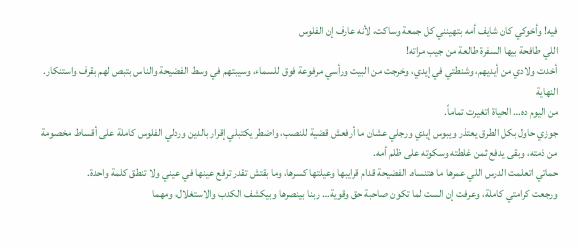فيه! وأخوكي كان شايف أمه بتهينني كل جمعة وساكت، لأنه عارف إن الفلوس
اللي طافحة بيها السفرة طالعة من جيب مراته!
أخدت ولادي من أيديهم، وشنطتي في إيدي، وخرجت من البيت ورأسي مرفوعة فوق للسماء، وسيبتهم في وسط الفضيحة والناس بتبص لهم بقرف واستنكار.
النهاية
من اليوم ده… الحياة اتغيرت تماماً.
جوزي حاول بكل الطرق يعتذر ويبوس إيدي ورجلي عشان ما أرفعش قضية للنصب، واضطر يكتبلي إقرار بالدين وردلي الفلوس كاملة على أقساط مخصومة من ذمته، وبقى يدفع ثمن غلطته وسكوته على ظلم أمه.
حماتي اتعلمت الدرس اللي عمرها ما هتنساه. الفضيحة قدام قرايبها وعيلتها كسرها، وما بقتش تقدر ترفع عينها في عيني ولا تنطق كلمة واحدة.
ورجعت كرامتي كاملة، وعرفت إن الست لما تكون صاحبة حق وقوية… ربنا بينصرها وبيكشف الكدب والاستغلال، ومهما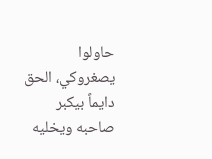حاولوا يصغروكي، الحق دايماً بيكبر صاحبه ويخليه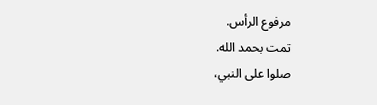مرفوع الرأس.
تمت بحمد الله.
صلوا على النبي،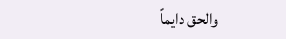والحق دايماً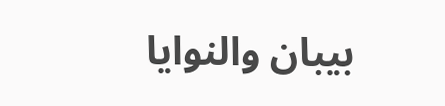بيبان والنوايا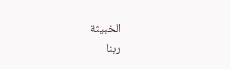الخبيثة
ربنا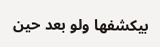بيكشفها ولو بعد حين